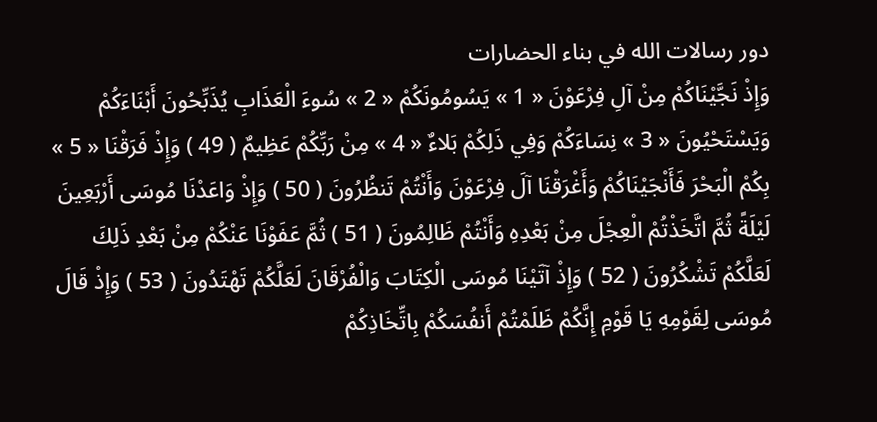دور رسالات الله في بناء الحضارات
وَإِذْ نَجَّيْنَاكُمْ مِنْ آلِ فِرْعَوْنَ « 1 » يَسُومُونَكُمْ « 2 » سُوءَ الْعَذَابِ يُذَبِّحُونَ أَبْنَاءَكُمْ وَيَسْتَحْيُونَ « 3 » نِسَاءَكُمْ وَفِي ذَلِكُمْ بَلاءٌ « 4 » مِنْ رَبِّكُمْ عَظِيمٌ ( 49 ) وَإِذْ فَرَقْنَا « 5 » بِكُمْ الْبَحْرَ فَأَنْجَيْنَاكُمْ وَأَغْرَقْنَا آلَ فِرْعَوْنَ وَأَنْتُمْ تَنظُرُونَ ( 50 ) وَإِذْ وَاعَدْنَا مُوسَى أَرْبَعِينَ لَيْلَةً ثُمَّ اتَّخَذْتُمْ الْعِجْلَ مِنْ بَعْدِهِ وَأَنْتُمْ ظَالِمُونَ ( 51 ) ثُمَّ عَفَوْنَا عَنْكُمْ مِنْ بَعْدِ ذَلِكَ لَعَلَّكُمْ تَشْكُرُونَ ( 52 ) وَإِذْ آتَيْنَا مُوسَى الْكِتَابَ وَالْفُرْقَانَ لَعَلَّكُمْ تَهْتَدُونَ ( 53 ) وَإِذْ قَالَ مُوسَى لِقَوْمِهِ يَا قَوْمِ إِنَّكُمْ ظَلَمْتُمْ أَنفُسَكُمْ بِاتِّخَاذِكُمْ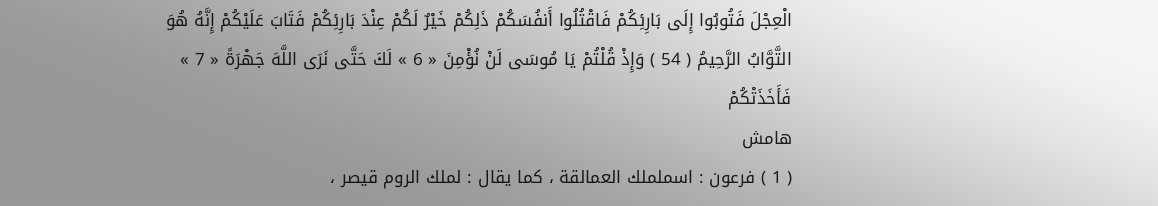الْعِجْلَ فَتُوبُوا إِلَى بَارِئِكُمْ فَاقْتُلُوا أَنفُسَكُمْ ذَلِكُمْ خَيْرٌ لَكُمْ عِنْدَ بَارِئِكُمْ فَتَابَ عَلَيْكُمْ إِنَّهُ هُوَ التَّوَّابُ الرَّحِيمُ ( 54 ) وَإِذْ قُلْتُمْ يَا مُوسَى لَنْ نُؤْمِنَ « 6 » لَكَ حَتَّى نَرَى اللَّهَ جَهْرَةً « 7 » فَأَخَذَتْكُمْ
هامش
( 1 ) فرعون : اسململك العمالقة ، كما يقال : لملك الروم قيصر ،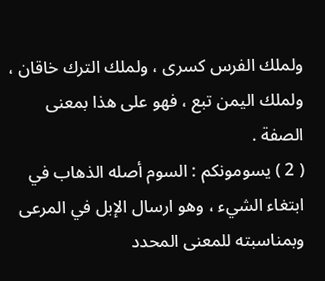ولملك الفرس كسرى ، ولملك الترك خاقان ، ولملك اليمن تبع ، فهو على هذا بمعنى الصفة .
( 2 ) يسومونكم : السوم أصله الذهاب في ابتغاء الشيء ، وهو ارسال الإبل في المرعى وبمناسبته للمعنى المحدد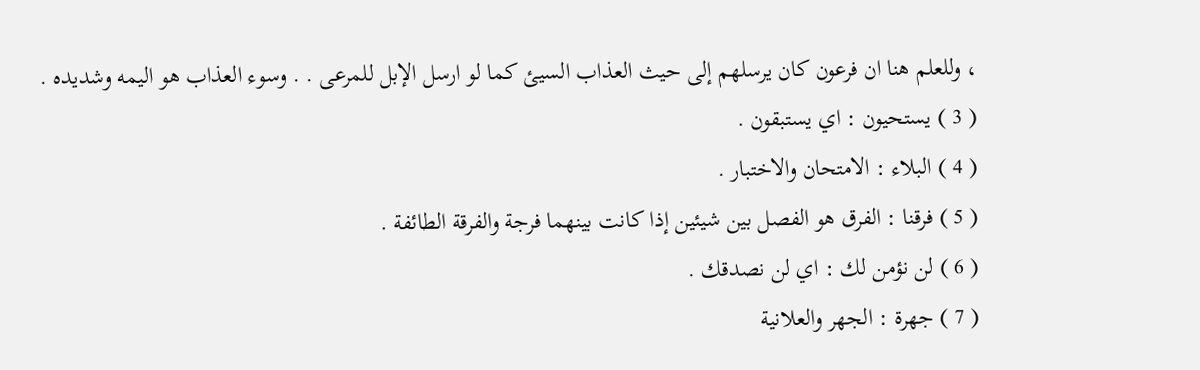، وللعلم هنا ان فرعون كان يرسلهم إلى حيث العذاب السيئ كما لو ارسل الإبل للمرعى . . وسوء العذاب هو اليمه وشديده .
( 3 ) يستحيون : اي يستبقون .
( 4 ) البلاء : الامتحان والاختبار .
( 5 ) فرقنا : الفرق هو الفصل بين شيئين إذا كانت بينهما فرجة والفرقة الطائفة .
( 6 ) لن نؤمن لك : اي لن نصدقك .
( 7 ) جهرة : الجهر والعلانية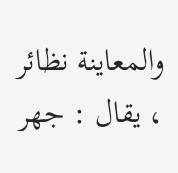والمعاينة نظائر ، يقال : جهر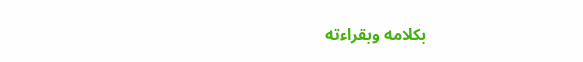بكلامه وبقراءته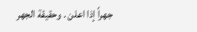جهراً إذا اعلن . وحقيقة الجهر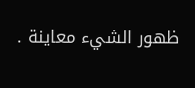ظهور الشيء معاينة .